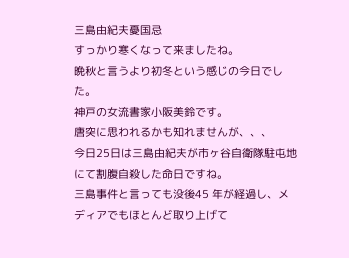三島由紀夫憂国忌
すっかり寒くなって来ましたね。
晩秋と言うより初冬という感じの今日でした。
神戸の女流書家小阪美鈴です。
唐突に思われるかも知れませんが、、、
今日25日は三島由紀夫が市ヶ谷自衛隊駐屯地にて割腹自殺した命日ですね。
三島事件と言っても没後45 年が経過し、メディアでもほとんど取り上げて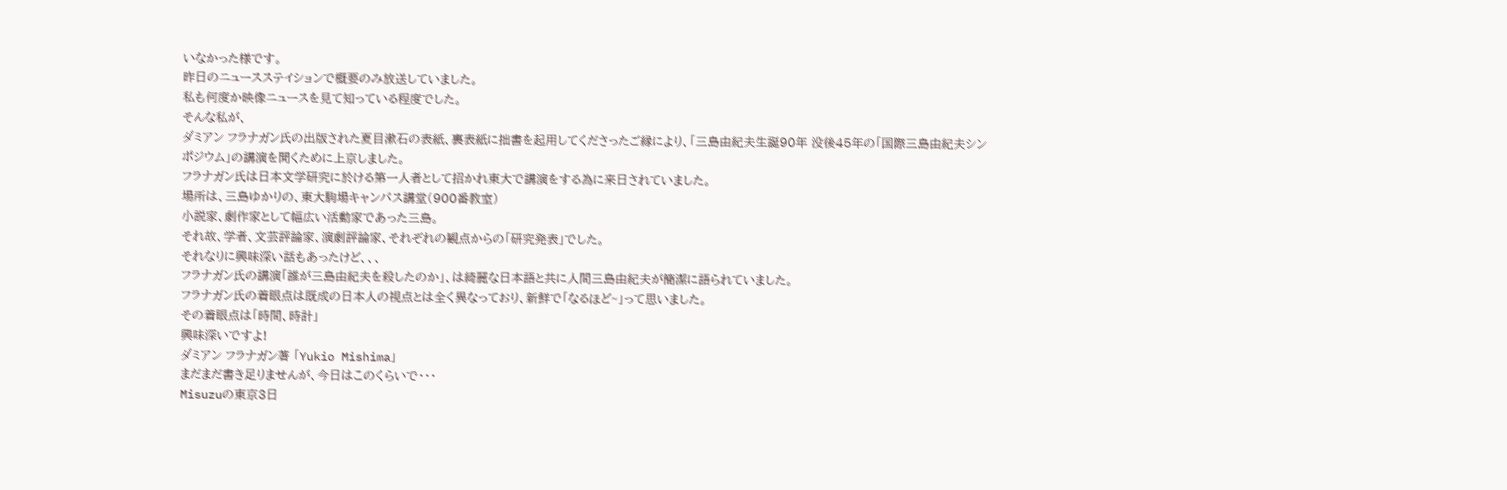いなかった様です。
昨日のニュースステイションで概要のみ放送していました。
私も何度か映像ニュースを見て知っている程度でした。
そんな私が、
ダミアン フラナガン氏の出版された夏目漱石の表紙、裏表紙に拙書を起用してくださったご縁により、「三島由紀夫生誕90年 没後45年の「国際三島由紀夫シンポジウム」の講演を聞くために上京しました。
フラナガン氏は日本文学研究に於ける第一人者として招かれ東大で講演をする為に来日されていました。
場所は、三島ゆかりの、東大駒場キャンパス講堂(900番教室)
小説家、劇作家として幅広い活動家であった三島。
それ故、学者、文芸評論家、演劇評論家、それぞれの観点からの「研究発表」でした。
それなりに興味深い話もあったけど、、、
フラナガン氏の講演「誰が三島由紀夫を殺したのか」、は綺麗な日本語と共に人間三島由紀夫が簡潔に語られていました。
フラナガン氏の着眼点は既成の日本人の視点とは全く異なっており、新鮮で「なるほど~」って思いました。
その着眼点は「時間、時計」
興味深いですよ!
ダミアン フラナガン著 「Yukio Mishima」
まだまだ書き足りませんが、今日はこのくらいで・・・
Misuzuの東京3日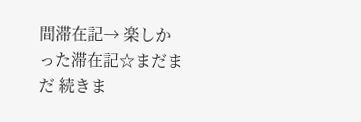間滞在記→ 楽しかった滞在記☆まだまだ 続きま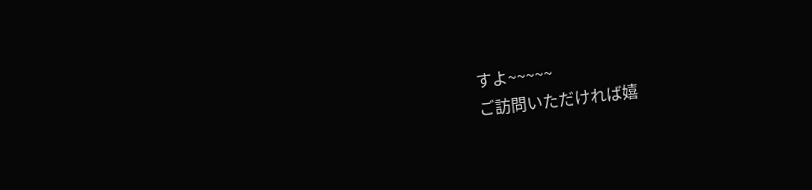すよ~~~~~
ご訪問いただければ嬉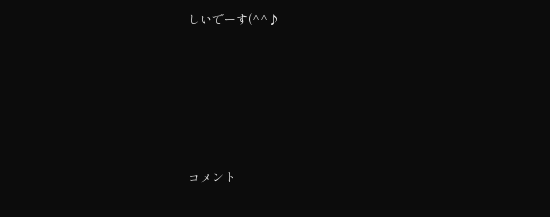しいでーす(^^♪








コメント